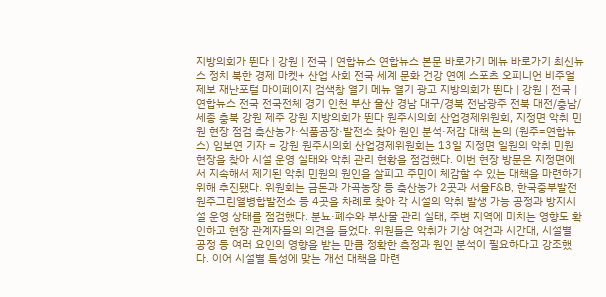지방의회가 뛴다 | 강원 | 전국 | 연합뉴스 연합뉴스 본문 바로가기 메뉴 바로가기 최신뉴스 정치 북한 경제 마켓+ 산업 사회 전국 세계 문화 건강 연예 스포츠 오피니언 비주얼 제보 재난포털 마이페이지 검색창 열기 메뉴 열기 광고 지방의회가 뛴다 | 강원 | 전국 | 연합뉴스 전국 전국전체 경기 인천 부산 울산 경남 대구/경북 전남광주 전북 대전/충남/세종 충북 강원 제주 강원 지방의회가 뛴다 원주시의회 산업경제위원회, 지정면 악취 민원 현장 점검 축산농가·식품공장·발전소 찾아 원인 분석·저감 대책 논의 (원주=연합뉴스) 임보연 기자 = 강원 원주시의회 산업경제위원회는 13일 지정면 일원의 악취 민원 현장을 찾아 시설 운영 실태와 악취 관리 현황을 점검했다. 이번 현장 방문은 지정면에서 지속해서 제기된 악취 민원의 원인을 살피고 주민이 체감할 수 있는 대책을 마련하기 위해 추진됐다. 위원회는 금돈과 가곡농장 등 축산농가 2곳과 서울F&B, 한국중부발전 원주그린열병합발전소 등 4곳을 차례로 찾아 각 시설의 악취 발생 가능 공정과 방지시설 운영 상태를 점검했다. 분뇨·폐수와 부산물 관리 실태, 주변 지역에 미치는 영향도 확인하고 현장 관계자들의 의견을 들었다. 위원들은 악취가 기상 여건과 시간대, 시설별 공정 등 여러 요인의 영향을 받는 만큼 정확한 측정과 원인 분석이 필요하다고 강조했다. 이어 시설별 특성에 맞는 개선 대책을 마련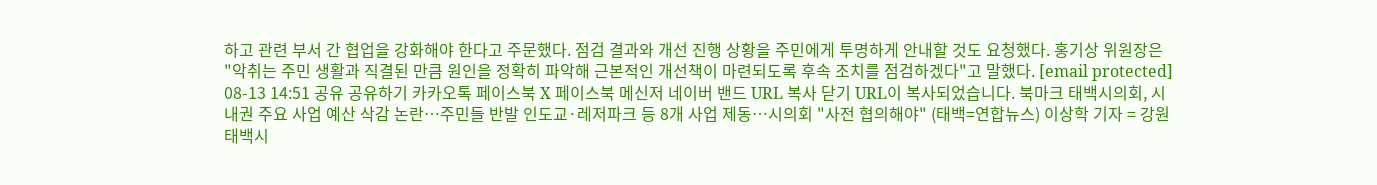하고 관련 부서 간 협업을 강화해야 한다고 주문했다. 점검 결과와 개선 진행 상황을 주민에게 투명하게 안내할 것도 요청했다. 홍기상 위원장은 "악취는 주민 생활과 직결된 만큼 원인을 정확히 파악해 근본적인 개선책이 마련되도록 후속 조치를 점검하겠다"고 말했다. [email protected] 08-13 14:51 공유 공유하기 카카오톡 페이스북 X 페이스북 메신저 네이버 밴드 URL 복사 닫기 URL이 복사되었습니다. 북마크 태백시의회, 시내권 주요 사업 예산 삭감 논란…주민들 반발 인도교·레저파크 등 8개 사업 제동…시의회 "사전 협의해야" (태백=연합뉴스) 이상학 기자 = 강원 태백시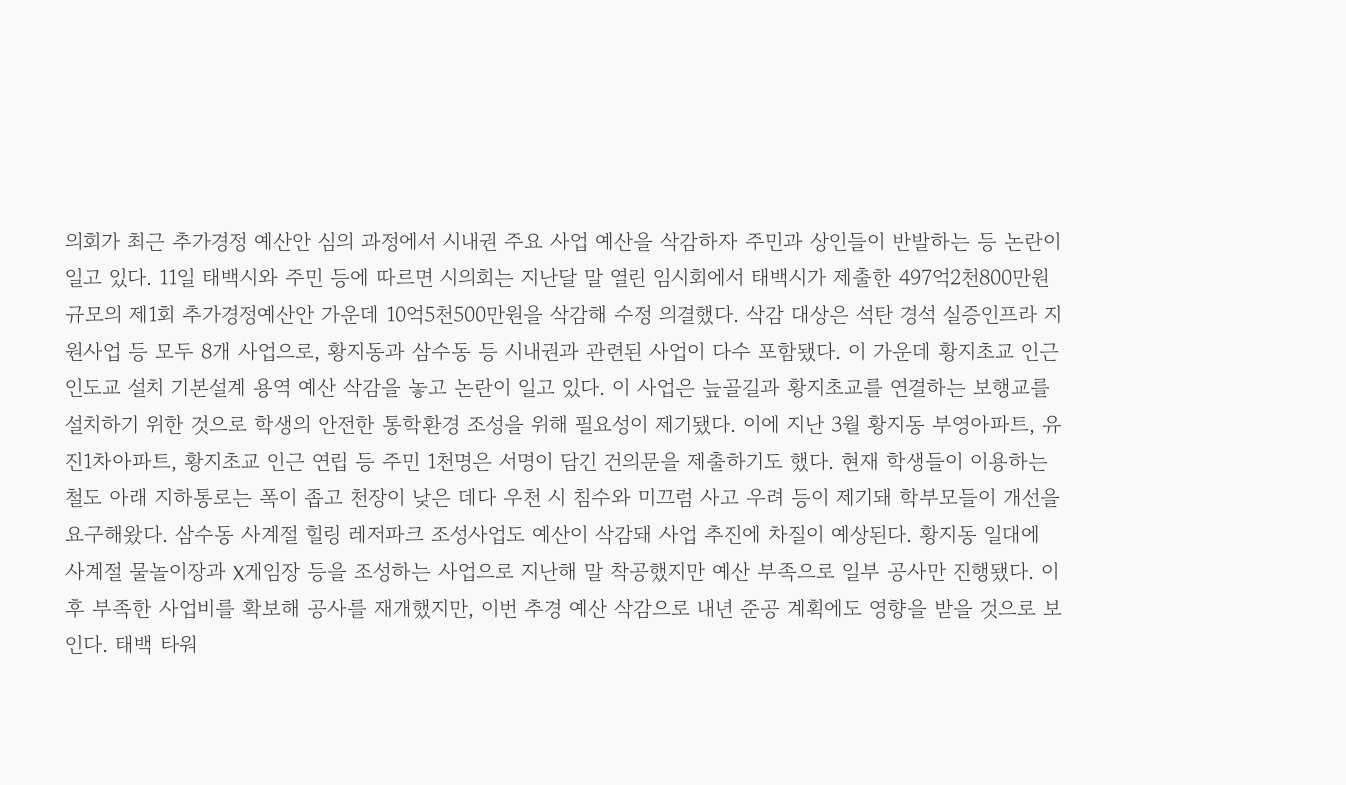의회가 최근 추가경정 예산안 심의 과정에서 시내권 주요 사업 예산을 삭감하자 주민과 상인들이 반발하는 등 논란이 일고 있다. 11일 태백시와 주민 등에 따르면 시의회는 지난달 말 열린 임시회에서 태백시가 제출한 497억2천800만원 규모의 제1회 추가경정예산안 가운데 10억5천500만원을 삭감해 수정 의결했다. 삭감 대상은 석탄 경석 실증인프라 지원사업 등 모두 8개 사업으로, 황지동과 삼수동 등 시내권과 관련된 사업이 다수 포함됐다. 이 가운데 황지초교 인근 인도교 설치 기본설계 용역 예산 삭감을 놓고 논란이 일고 있다. 이 사업은 늪골길과 황지초교를 연결하는 보행교를 설치하기 위한 것으로 학생의 안전한 통학환경 조성을 위해 필요성이 제기됐다. 이에 지난 3월 황지동 부영아파트, 유진1차아파트, 황지초교 인근 연립 등 주민 1천명은 서명이 담긴 건의문을 제출하기도 했다. 현재 학생들이 이용하는 철도 아래 지하통로는 폭이 좁고 천장이 낮은 데다 우천 시 침수와 미끄럼 사고 우려 등이 제기돼 학부모들이 개선을 요구해왔다. 삼수동 사계절 힐링 레저파크 조성사업도 예산이 삭감돼 사업 추진에 차질이 예상된다. 황지동 일대에 사계절 물놀이장과 X게임장 등을 조성하는 사업으로 지난해 말 착공했지만 예산 부족으로 일부 공사만 진행됐다. 이후 부족한 사업비를 확보해 공사를 재개했지만, 이번 추경 예산 삭감으로 내년 준공 계획에도 영향을 받을 것으로 보인다. 태백 타워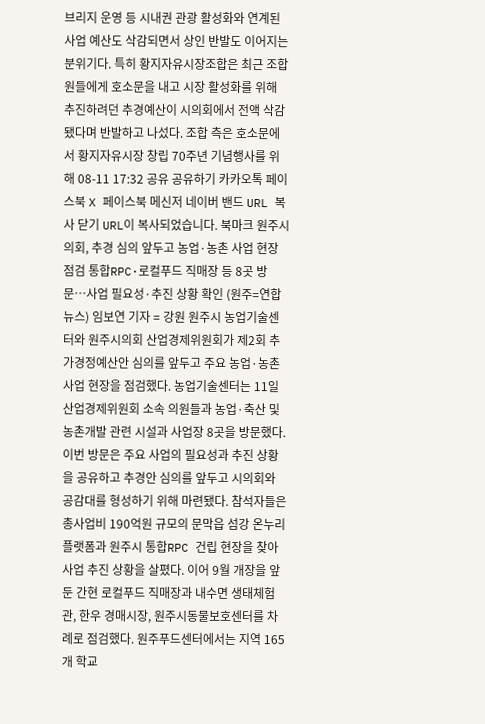브리지 운영 등 시내권 관광 활성화와 연계된 사업 예산도 삭감되면서 상인 반발도 이어지는 분위기다. 특히 황지자유시장조합은 최근 조합원들에게 호소문을 내고 시장 활성화를 위해 추진하려던 추경예산이 시의회에서 전액 삭감됐다며 반발하고 나섰다. 조합 측은 호소문에서 황지자유시장 창립 70주년 기념행사를 위해 08-11 17:32 공유 공유하기 카카오톡 페이스북 X 페이스북 메신저 네이버 밴드 URL 복사 닫기 URL이 복사되었습니다. 북마크 원주시의회, 추경 심의 앞두고 농업·농촌 사업 현장 점검 통합RPC·로컬푸드 직매장 등 8곳 방문…사업 필요성·추진 상황 확인 (원주=연합뉴스) 임보연 기자 = 강원 원주시 농업기술센터와 원주시의회 산업경제위원회가 제2회 추가경정예산안 심의를 앞두고 주요 농업·농촌 사업 현장을 점검했다. 농업기술센터는 11일 산업경제위원회 소속 의원들과 농업·축산 및 농촌개발 관련 시설과 사업장 8곳을 방문했다. 이번 방문은 주요 사업의 필요성과 추진 상황을 공유하고 추경안 심의를 앞두고 시의회와 공감대를 형성하기 위해 마련됐다. 참석자들은 총사업비 190억원 규모의 문막읍 섬강 온누리 플랫폼과 원주시 통합RPC 건립 현장을 찾아 사업 추진 상황을 살폈다. 이어 9월 개장을 앞둔 간현 로컬푸드 직매장과 내수면 생태체험관, 한우 경매시장, 원주시동물보호센터를 차례로 점검했다. 원주푸드센터에서는 지역 165개 학교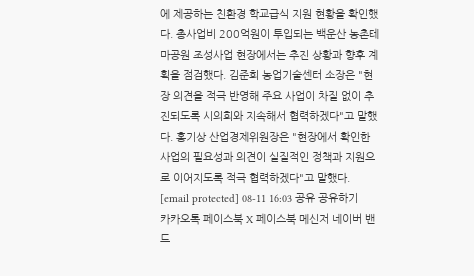에 제공하는 친환경 학교급식 지원 현황을 확인했다. 총사업비 200억원이 투입되는 백운산 농촌테마공원 조성사업 현장에서는 추진 상황과 향후 계획을 점검했다. 김준희 농업기술센터 소장은 "현장 의견을 적극 반영해 주요 사업이 차질 없이 추진되도록 시의회와 지속해서 협력하겠다"고 말했다. 홍기상 산업경제위원장은 "현장에서 확인한 사업의 필요성과 의견이 실질적인 정책과 지원으로 이어지도록 적극 협력하겠다"고 말했다. [email protected] 08-11 16:03 공유 공유하기 카카오톡 페이스북 X 페이스북 메신저 네이버 밴드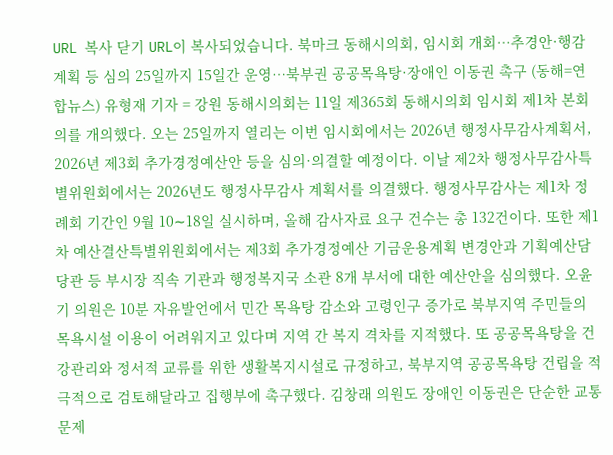URL 복사 닫기 URL이 복사되었습니다. 북마크 동해시의회, 임시회 개회…추경안·행감계획 등 심의 25일까지 15일간 운영…북부권 공공목욕탕·장애인 이동권 촉구 (동해=연합뉴스) 유형재 기자 = 강원 동해시의회는 11일 제365회 동해시의회 임시회 제1차 본회의를 개의했다. 오는 25일까지 열리는 이번 임시회에서는 2026년 행정사무감사계획서, 2026년 제3회 추가경정예산안 등을 심의·의결할 예정이다. 이날 제2차 행정사무감사특별위원회에서는 2026년도 행정사무감사 계획서를 의결했다. 행정사무감사는 제1차 정례회 기간인 9월 10∼18일 실시하며, 올해 감사자료 요구 건수는 총 132건이다. 또한 제1차 예산결산특별위원회에서는 제3회 추가경정예산 기금운용계획 변경안과 기획예산담당관 등 부시장 직속 기관과 행정복지국 소관 8개 부서에 대한 예산안을 심의했다. 오윤기 의원은 10분 자유발언에서 민간 목욕탕 감소와 고령인구 증가로 북부지역 주민들의 목욕시설 이용이 어려워지고 있다며 지역 간 복지 격차를 지적했다. 또 공공목욕탕을 건강관리와 정서적 교류를 위한 생활복지시설로 규정하고, 북부지역 공공목욕탕 건립을 적극적으로 검토해달라고 집행부에 촉구했다. 김창래 의원도 장애인 이동권은 단순한 교통 문제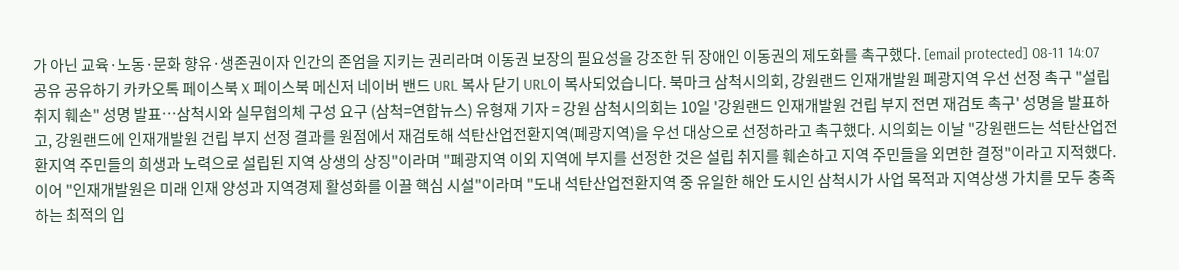가 아닌 교육·노동·문화 향유·생존권이자 인간의 존엄을 지키는 권리라며 이동권 보장의 필요성을 강조한 뒤 장애인 이동권의 제도화를 촉구했다. [email protected] 08-11 14:07 공유 공유하기 카카오톡 페이스북 X 페이스북 메신저 네이버 밴드 URL 복사 닫기 URL이 복사되었습니다. 북마크 삼척시의회, 강원랜드 인재개발원 폐광지역 우선 선정 촉구 "설립 취지 훼손" 성명 발표…삼척시와 실무협의체 구성 요구 (삼척=연합뉴스) 유형재 기자 = 강원 삼척시의회는 10일 '강원랜드 인재개발원 건립 부지 전면 재검토 촉구' 성명을 발표하고, 강원랜드에 인재개발원 건립 부지 선정 결과를 원점에서 재검토해 석탄산업전환지역(폐광지역)을 우선 대상으로 선정하라고 촉구했다. 시의회는 이날 "강원랜드는 석탄산업전환지역 주민들의 희생과 노력으로 설립된 지역 상생의 상징"이라며 "폐광지역 이외 지역에 부지를 선정한 것은 설립 취지를 훼손하고 지역 주민들을 외면한 결정"이라고 지적했다. 이어 "인재개발원은 미래 인재 양성과 지역경제 활성화를 이끌 핵심 시설"이라며 "도내 석탄산업전환지역 중 유일한 해안 도시인 삼척시가 사업 목적과 지역상생 가치를 모두 충족하는 최적의 입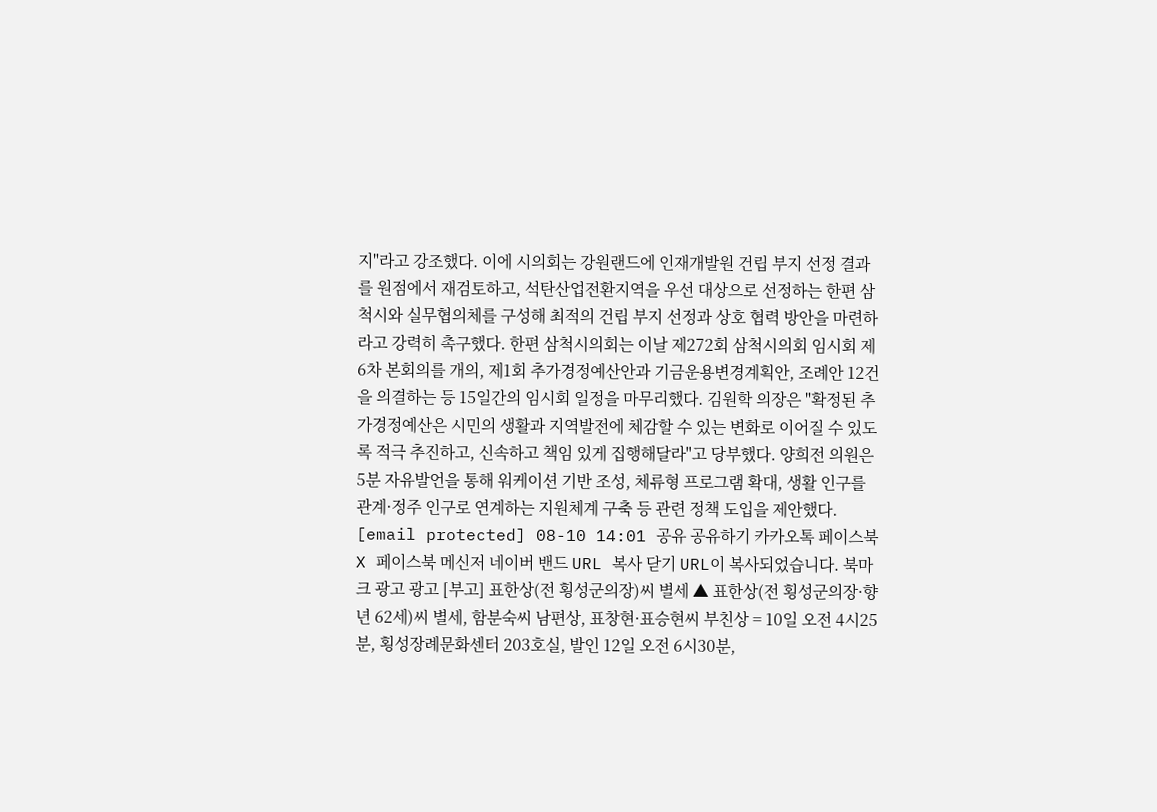지"라고 강조했다. 이에 시의회는 강원랜드에 인재개발원 건립 부지 선정 결과를 원점에서 재검토하고, 석탄산업전환지역을 우선 대상으로 선정하는 한편 삼척시와 실무협의체를 구성해 최적의 건립 부지 선정과 상호 협력 방안을 마련하라고 강력히 촉구했다. 한편 삼척시의회는 이날 제272회 삼척시의회 임시회 제6차 본회의를 개의, 제1회 추가경정예산안과 기금운용변경계획안, 조례안 12건을 의결하는 등 15일간의 임시회 일정을 마무리했다. 김원학 의장은 "확정된 추가경정예산은 시민의 생활과 지역발전에 체감할 수 있는 변화로 이어질 수 있도록 적극 추진하고, 신속하고 책임 있게 집행해달라"고 당부했다. 양희전 의원은 5분 자유발언을 통해 워케이션 기반 조성, 체류형 프로그램 확대, 생활 인구를 관계·정주 인구로 연계하는 지원체계 구축 등 관련 정책 도입을 제안했다. [email protected] 08-10 14:01 공유 공유하기 카카오톡 페이스북 X 페이스북 메신저 네이버 밴드 URL 복사 닫기 URL이 복사되었습니다. 북마크 광고 광고 [부고] 표한상(전 횡성군의장)씨 별세 ▲ 표한상(전 횡성군의장·향년 62세)씨 별세, 함분숙씨 남편상, 표창현·표승현씨 부친상 = 10일 오전 4시25분, 횡성장례문화센터 203호실, 발인 12일 오전 6시30분,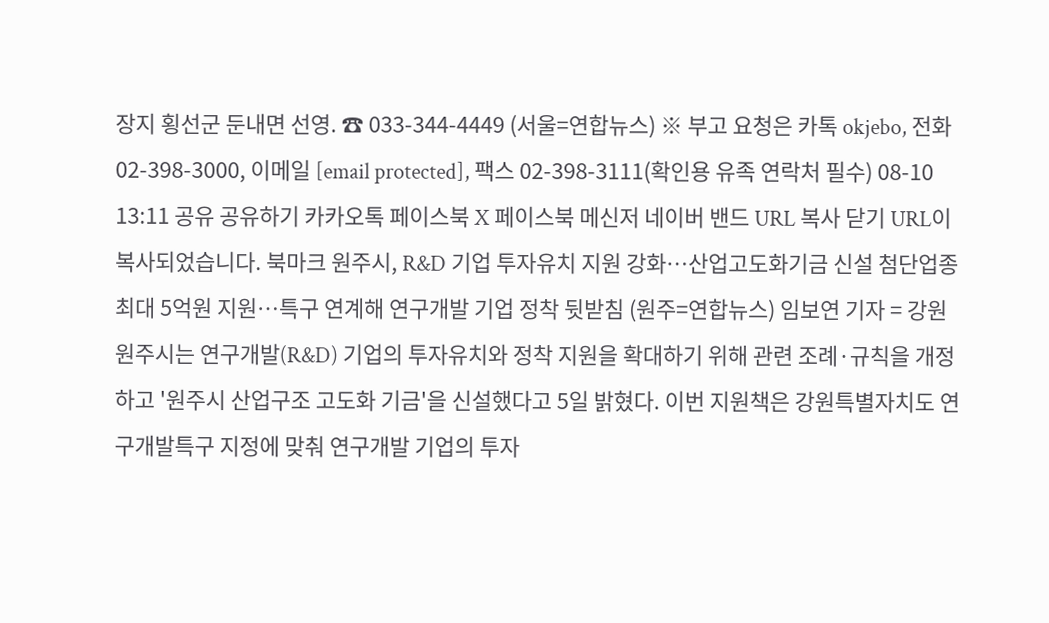장지 횡선군 둔내면 선영. ☎ 033-344-4449 (서울=연합뉴스) ※ 부고 요청은 카톡 okjebo, 전화 02-398-3000, 이메일 [email protected], 팩스 02-398-3111(확인용 유족 연락처 필수) 08-10 13:11 공유 공유하기 카카오톡 페이스북 X 페이스북 메신저 네이버 밴드 URL 복사 닫기 URL이 복사되었습니다. 북마크 원주시, R&D 기업 투자유치 지원 강화…산업고도화기금 신설 첨단업종 최대 5억원 지원…특구 연계해 연구개발 기업 정착 뒷받침 (원주=연합뉴스) 임보연 기자 = 강원 원주시는 연구개발(R&D) 기업의 투자유치와 정착 지원을 확대하기 위해 관련 조례·규칙을 개정하고 '원주시 산업구조 고도화 기금'을 신설했다고 5일 밝혔다. 이번 지원책은 강원특별자치도 연구개발특구 지정에 맞춰 연구개발 기업의 투자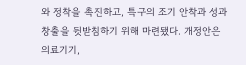와 정착을 촉진하고, 특구의 조기 안착과 성과 창출을 뒷받침하기 위해 마련됐다. 개정안은 의료기기,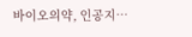바이오의약, 인공지…